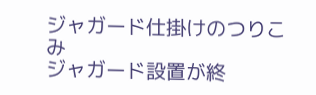ジャガード仕掛けのつりこみ
ジャガード設置が終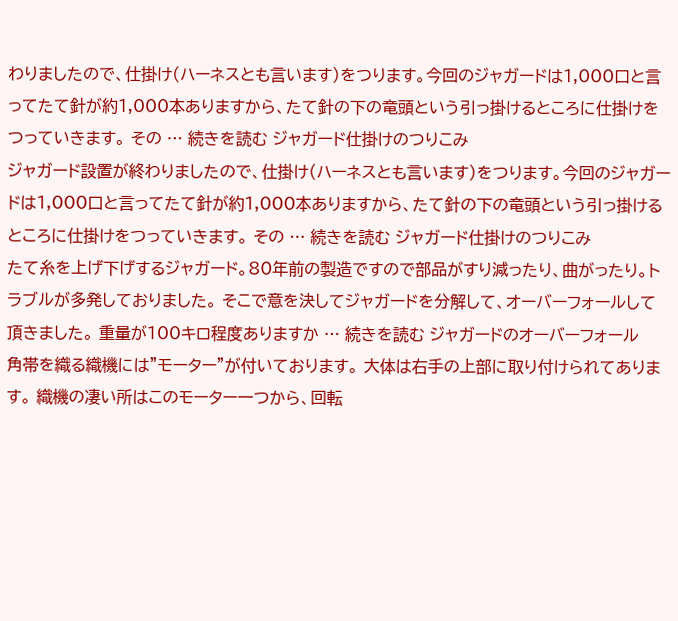わりましたので、仕掛け(ハーネスとも言います)をつります。今回のジャガードは1,000口と言ってたて針が約1,000本ありますから、たて針の下の竜頭という引っ掛けるところに仕掛けをつっていきます。 その … 続きを読む ジャガード仕掛けのつりこみ
ジャガード設置が終わりましたので、仕掛け(ハーネスとも言います)をつります。今回のジャガードは1,000口と言ってたて針が約1,000本ありますから、たて針の下の竜頭という引っ掛けるところに仕掛けをつっていきます。 その … 続きを読む ジャガード仕掛けのつりこみ
たて糸を上げ下げするジャガード。80年前の製造ですので部品がすり減ったり、曲がったり。トラブルが多発しておりました。 そこで意を決してジャガードを分解して、オーバーフォールして頂きました。 重量が100キロ程度ありますか … 続きを読む ジャガードのオーバーフォール
角帯を織る織機には”モーター”が付いております。 大体は右手の上部に取り付けられてあります。 織機の凄い所はこのモーター一つから、回転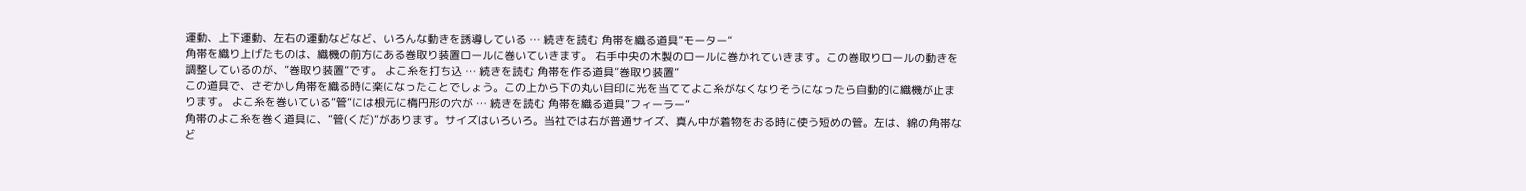運動、上下運動、左右の運動などなど、いろんな動きを誘導している … 続きを読む 角帯を織る道具”モーター”
角帯を織り上げたものは、織機の前方にある巻取り装置ロールに巻いていきます。 右手中央の木製のロールに巻かれていきます。この巻取りロールの動きを調整しているのが、”巻取り装置”です。 よこ糸を打ち込 … 続きを読む 角帯を作る道具”巻取り装置”
この道具で、さぞかし角帯を織る時に楽になったことでしょう。この上から下の丸い目印に光を当ててよこ糸がなくなりそうになったら自動的に織機が止まります。 よこ糸を巻いている”管”には根元に楕円形の穴が … 続きを読む 角帯を織る道具”フィーラー”
角帯のよこ糸を巻く道具に、”管(くだ)”があります。サイズはいろいろ。当社では右が普通サイズ、真ん中が着物をおる時に使う短めの管。左は、綿の角帯など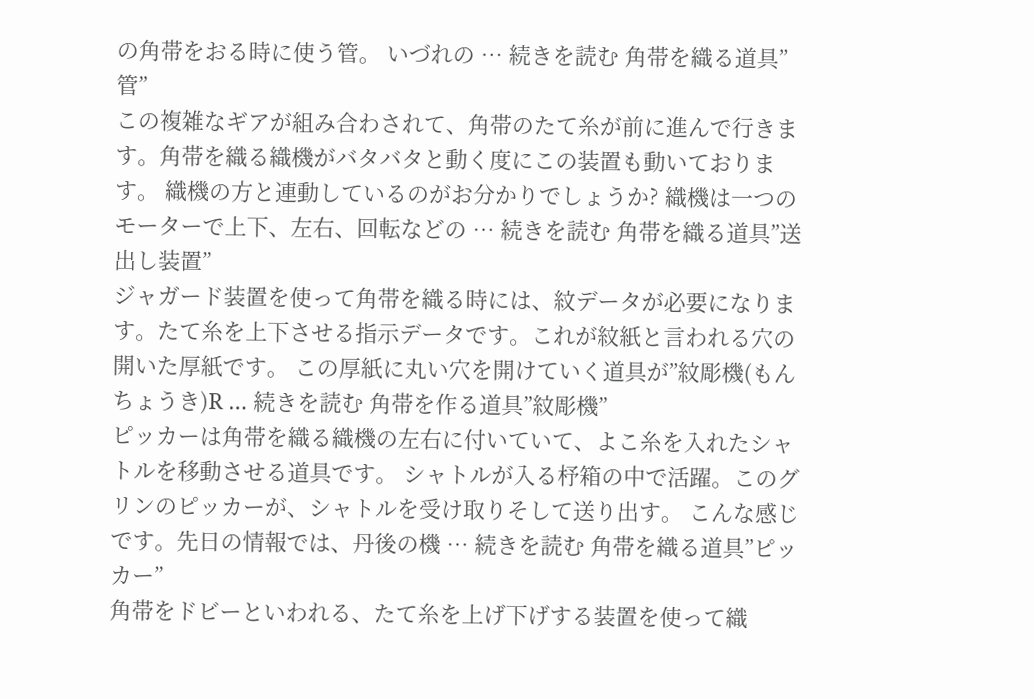の角帯をおる時に使う管。 いづれの … 続きを読む 角帯を織る道具”管”
この複雑なギアが組み合わされて、角帯のたて糸が前に進んで行きます。角帯を織る織機がバタバタと動く度にこの装置も動いております。 織機の方と連動しているのがお分かりでしょうか? 織機は一つのモーターで上下、左右、回転などの … 続きを読む 角帯を織る道具”送出し装置”
ジャガード装置を使って角帯を織る時には、紋データが必要になります。たて糸を上下させる指示データです。これが紋紙と言われる穴の開いた厚紙です。 この厚紙に丸い穴を開けていく道具が”紋彫機(もんちょうき)R … 続きを読む 角帯を作る道具”紋彫機”
ピッカーは角帯を織る織機の左右に付いていて、よこ糸を入れたシャトルを移動させる道具です。 シャトルが入る杼箱の中で活躍。このグリンのピッカーが、シャトルを受け取りそして送り出す。 こんな感じです。先日の情報では、丹後の機 … 続きを読む 角帯を織る道具”ピッカー”
角帯をドビーといわれる、たて糸を上げ下げする装置を使って織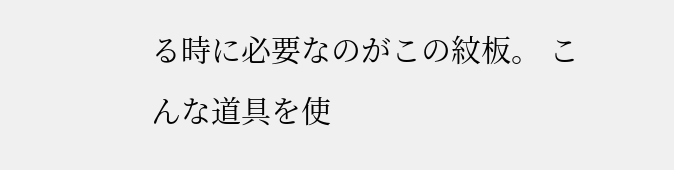る時に必要なのがこの紋板。 こんな道具を使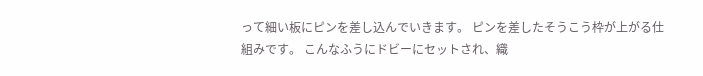って細い板にピンを差し込んでいきます。 ピンを差したそうこう枠が上がる仕組みです。 こんなふうにドビーにセットされ、織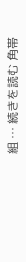組 … 続きを読む 角帯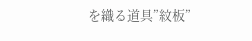を織る道具”紋板”